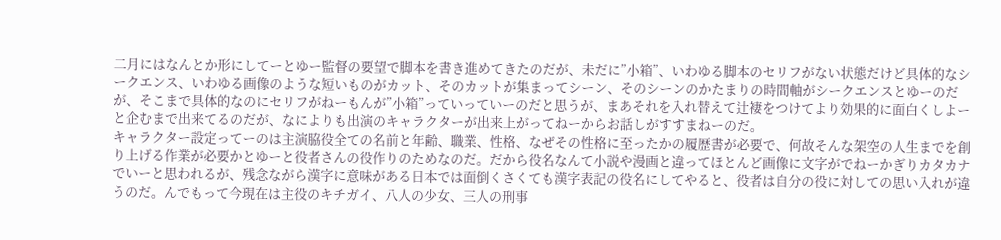二月にはなんとか形にしてーとゆー監督の要望で脚本を書き進めてきたのだが、未だに”小箱”、いわゆる脚本のセリフがない状態だけど具体的なシークエンス、いわゆる画像のような短いものがカット、そのカットが集まってシーン、そのシーンのかたまりの時間軸がシークエンスとゆーのだが、そこまで具体的なのにセリフがねーもんが”小箱”っていっていーのだと思うが、まあそれを入れ替えて辻褄をつけてより効果的に面白くしよーと企むまで出来てるのだが、なによりも出演のキャラクターが出来上がってねーからお話しがすすまねーのだ。
キャラクター設定ってーのは主演脇役全ての名前と年齢、職業、性格、なぜその性格に至ったかの履歴書が必要で、何故そんな架空の人生までを創り上げる作業が必要かとゆーと役者さんの役作りのためなのだ。だから役名なんて小説や漫画と違ってほとんど画像に文字がでねーかぎりカタカナでいーと思われるが、残念ながら漢字に意味がある日本では面倒くさくても漢字表記の役名にしてやると、役者は自分の役に対しての思い入れが違うのだ。んでもって今現在は主役のキチガイ、八人の少女、三人の刑事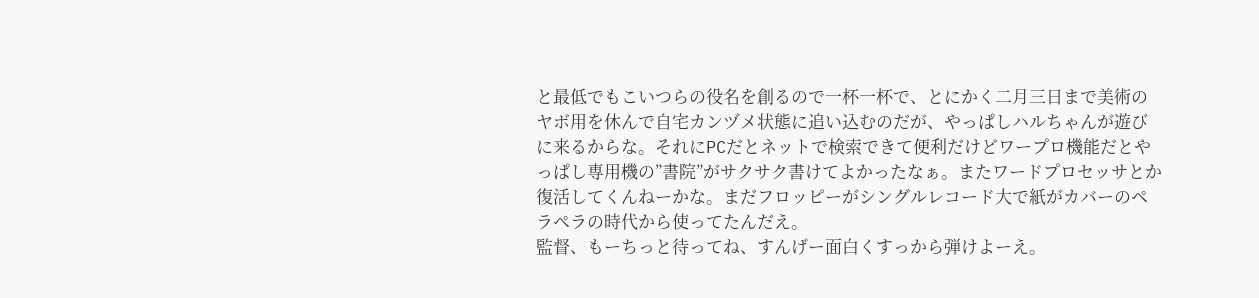と最低でもこいつらの役名を創るので一杯一杯で、とにかく二月三日まで美術のヤボ用を休んで自宅カンヅメ状態に追い込むのだが、やっぱしハルちゃんが遊びに来るからな。それにPCだとネットで検索できて便利だけどワープロ機能だとやっぱし専用機の”書院”がサクサク書けてよかったなぁ。またワードプロセッサとか復活してくんねーかな。まだフロッピーがシングルレコード大で紙がカバーのペラペラの時代から使ってたんだえ。
監督、もーちっと待ってね、すんげー面白くすっから弾けよーえ。